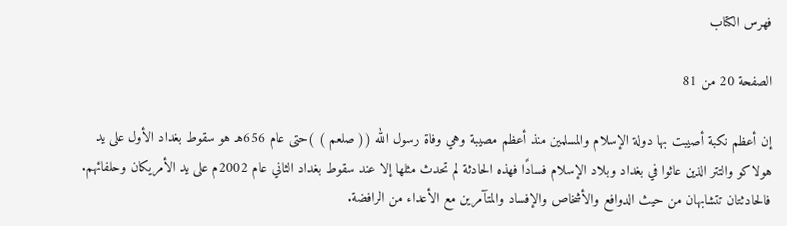فهرس الكتاب

الصفحة 20 من 81

إن أعظم نكبة أصيبت بها دولة الإسلام والمسلمين منذ أعظم مصيبة وهي وفاة رسول الله (( صلعم ) )حتى عام 656هـ هو سقوط بغداد الأول على يد هولاكو والتتر الذين عاثوا في بغداد وبلاد الإسلام فسادًا فهذه الحادثة لم تحدث مثلها إلا عند سقوط بغداد الثاني عام 2002م على يد الأمريكان وحلفائهم. فالحادثتان تتشابهان من حيث الدوافع والأشخاص والإفساد والمتآمرين مع الأعداء من الرافضة.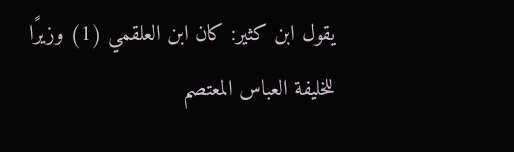يقول ابن كثير: كان ابن العلقمي (1) وزيرًا للخليفة العباس المعتصم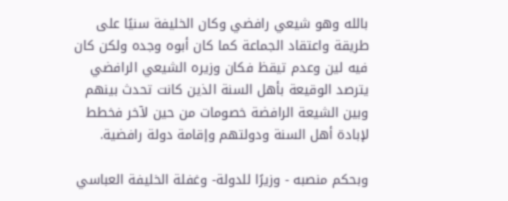بالله وهو شيعي رافضي وكان الخليفة سنيًا على طريقة واعتقاد الجماعة كما كان أبوه وجده ولكن كان فيه لين وعدم تيقظ فكان وزيره الشيعي الرافضي يترصد الوقيعة بأهل السنة الذين كانت تحدث بينهم وبين الشيعة الرافضة خصومات من حين لآخر فخطط لإبادة أهل السنة ودولتهم وإقامة دولة رافضية.

وبحكم منصبه - وزيرًا للدولة- وغفلة الخليفة العباسي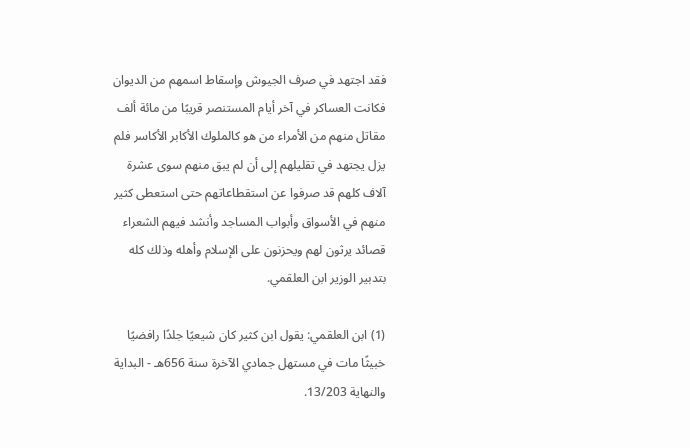فقد اجتهد في صرف الجيوش وإسقاط اسمهم من الديوان فكانت العساكر في آخر أيام المستنصر قريبًا من مائة ألف مقاتل منهم من الأمراء من هو كالملوك الأكابر الأكاسر فلم يزل يجتهد في تقليلهم إلى أن لم يبق منهم سوى عشرة آلاف كلهم قد صرفوا عن استقطاعاتهم حتى استعطى كثير منهم في الأسواق وأبواب المساجد وأنشد فيهم الشعراء قصائد يرثون لهم ويحزنون على الإسلام وأهله وذلك كله بتدبير الوزير ابن العلقمي.

(1) ابن العلقمي: يقول ابن كثير كان شيعيًا جلدًا رافضيًا خبيثًا مات في مستهل جمادي الآخرة سنة 656هـ - البداية والنهاية 13/203.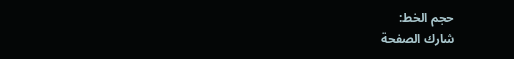حجم الخط:
شارك الصفحة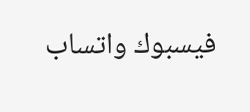فيسبوك واتساب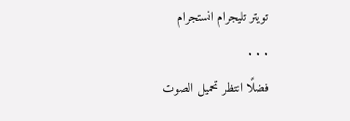تويتر تليجرام انستجرام
. . .
فضلًا انتظر تحميل الصوت